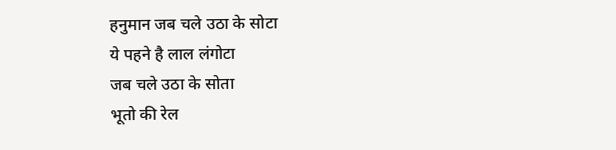हनुमान जब चले उठा के सोटा
ये पहने है लाल लंगोटा
जब चले उठा के सोता
भूतो की रेल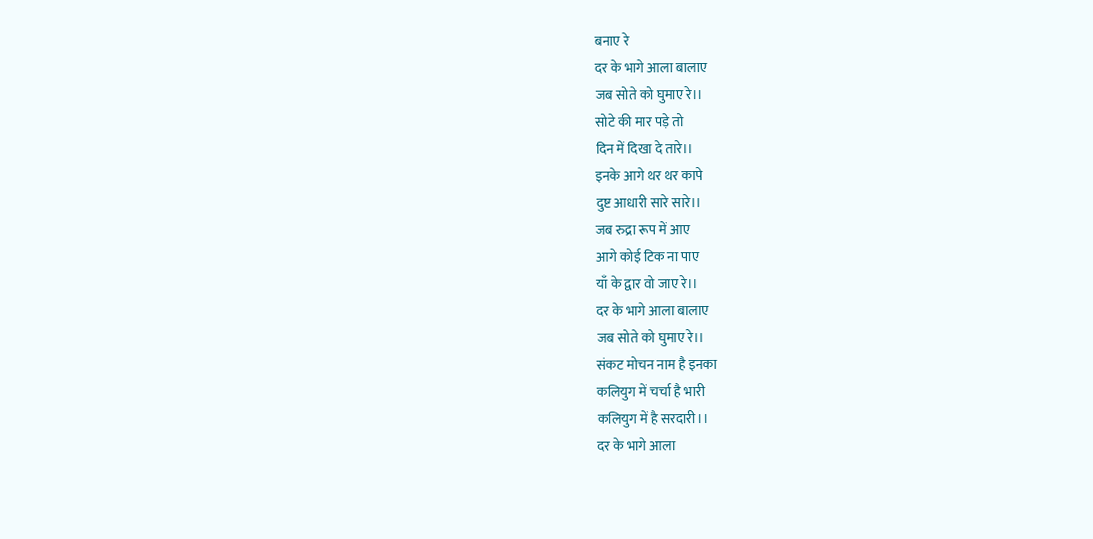बनाए रे
दर के भागे आला बालाए
जब सोते को घुमाए रे।।
सोटे की मार पड़े तो
दिन में दिखा दे तारे।।
इनके आगे थर थर कापे
दुष्ट आधारी सारे सारे।।
जब रुद्रा रूप में आए
आगे कोई टिक ना पाए
याँ के द्वार वो जाए रे।।
दर के भागे आला बालाए
जब सोते को घुमाए रे।।
संकट मोचन नाम है इनका
कलियुग में चर्चा है भारी
कलियुग में है सरदारी।।
दर के भागे आला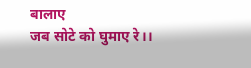बालाए
जब सोटे को घुमाए रे।।